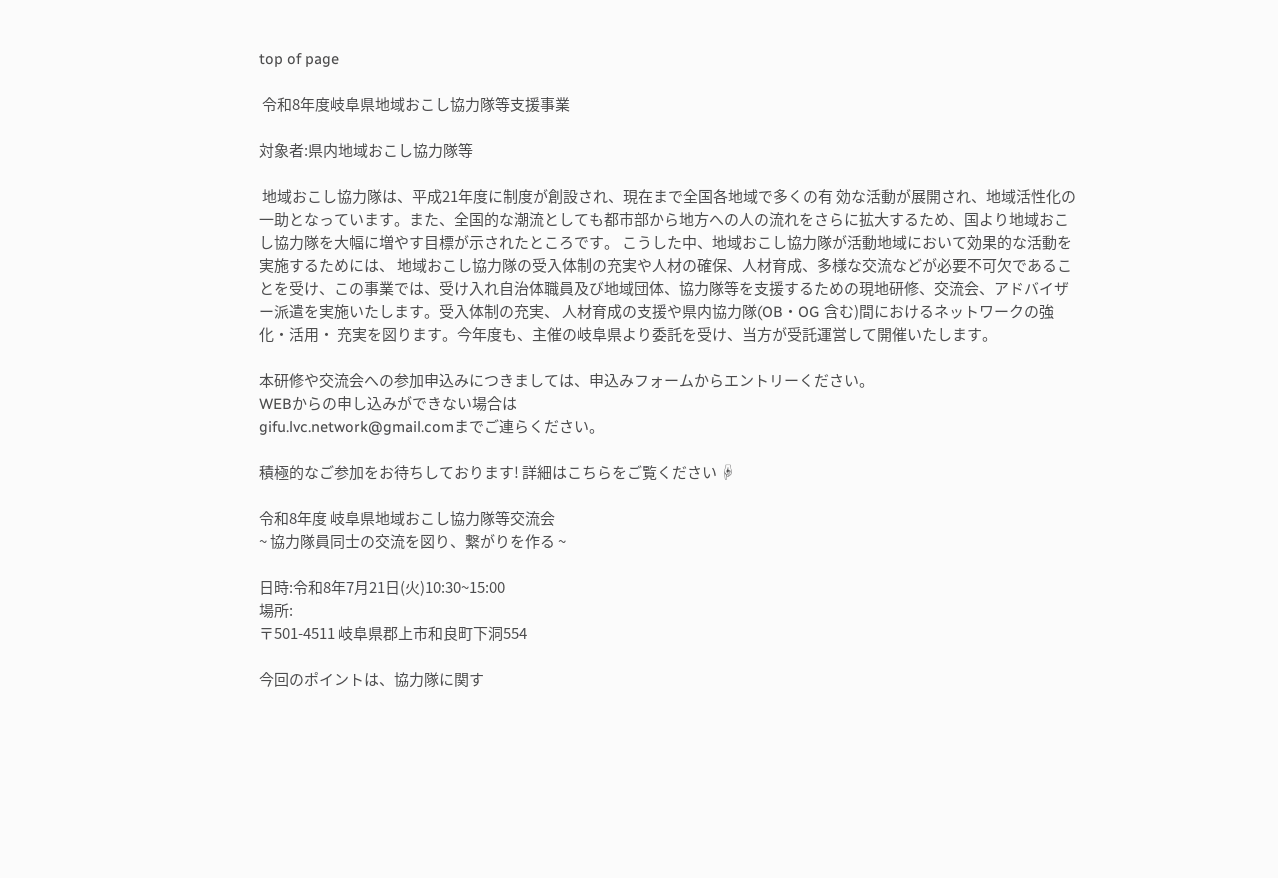top of page

 令和8年度岐阜県地域おこし協力隊等支援事業

対象者:県内地域おこし協力隊等

 地域おこし協力隊は、平成21年度に制度が創設され、現在まで全国各地域で多くの有 効な活動が展開され、地域活性化の一助となっています。また、全国的な潮流としても都市部から地方への人の流れをさらに拡大するため、国より地域おこし協力隊を大幅に増やす目標が示されたところです。 こうした中、地域おこし協力隊が活動地域において効果的な活動を実施するためには、 地域おこし協力隊の受入体制の充実や人材の確保、人材育成、多様な交流などが必要不可欠であることを受け、この事業では、受け入れ自治体職員及び地域団体、協力隊等を支援するための現地研修、交流会、アドバイザー派遣を実施いたします。受入体制の充実、 人材育成の支援や県内協力隊(OB・OG 含む)間におけるネットワークの強化・活用・ 充実を図ります。今年度も、主催の岐阜県より委託を受け、当方が受託運営して開催いたします。

本研修や交流会への参加申込みにつきましては、申込みフォームからエントリーください。
WEBからの申し込みができない場合は
gifu.lvc.network@gmail.comまでご連らください。

積極的なご参加をお待ちしております! 詳細はこちらをご覧ください ☟

令和8年度 岐阜県地域おこし協力隊等交流会
~ 協力隊員同士の交流を図り、繋がりを作る ~

日時:令和8年7月21日(火)10:30~15:00
場所:
〒501-4511 岐阜県郡上市和良町下洞554

今回のポイントは、協力隊に関す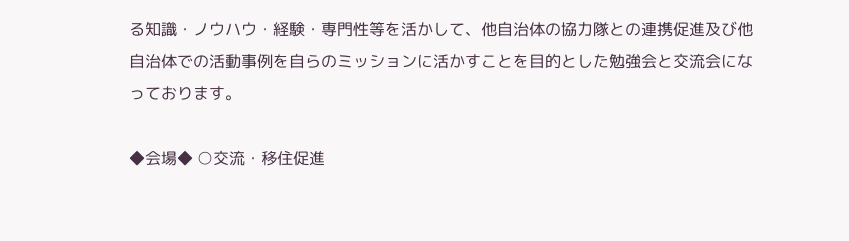る知識・ノウハウ・経験・専門性等を活かして、他自治体の協力隊との連携促進及び他自治体での活動事例を自らのミッションに活かすことを目的とした勉強会と交流会になっております。

◆会場◆ ○交流・移住促進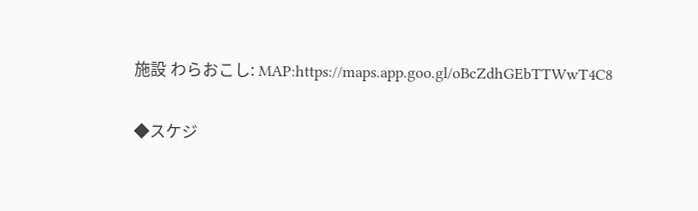施設 わらおこし: MAP:https://maps.app.goo.gl/oBcZdhGEbTTWwT4C8

◆スケジ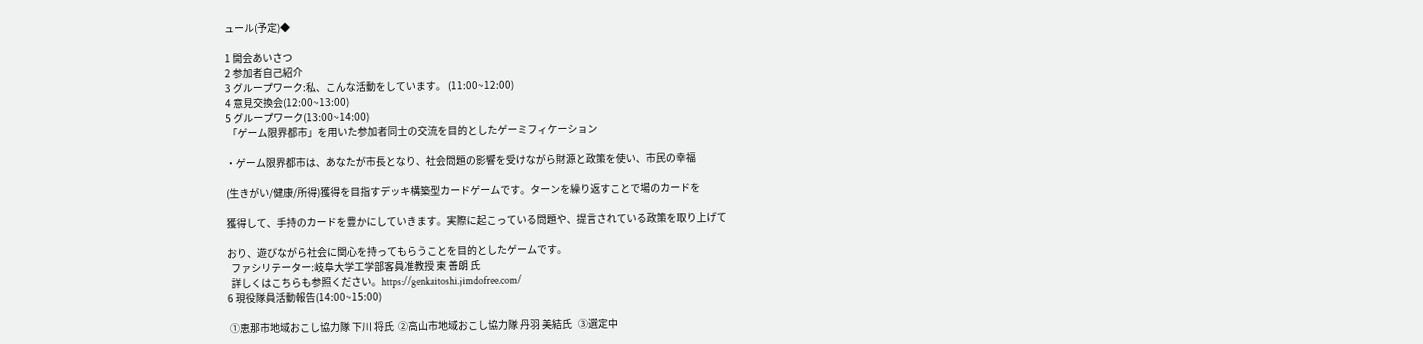ュール(予定)◆

1 開会あいさつ
2 参加者自己紹介
3 グループワーク:私、こんな活動をしています。 (11:00~12:00)
4 意見交換会(12:00~13:00)
5 グループワーク(13:00~14:00)
 「ゲーム限界都市」を用いた参加者同士の交流を目的としたゲーミフィケーション

・ゲーム限界都市は、あなたが市長となり、社会問題の影響を受けながら財源と政策を使い、市民の幸福

(生きがい/健康/所得)獲得を目指すデッキ構築型カードゲームです。ターンを繰り返すことで場のカードを

獲得して、手持のカードを豊かにしていきます。実際に起こっている問題や、提言されている政策を取り上げて

おり、遊びながら社会に関心を持ってもらうことを目的としたゲームです。
  ファシリテーター:岐阜大学工学部客員准教授 東 善朗 氏
  詳しくはこちらも参照ください。https://genkaitoshi.jimdofree.com/
6 現役隊員活動報告(14:00~15:00)

 ①恵那市地域おこし協力隊 下川 将氏  ②高山市地域おこし協力隊 丹羽 美結氏   ③選定中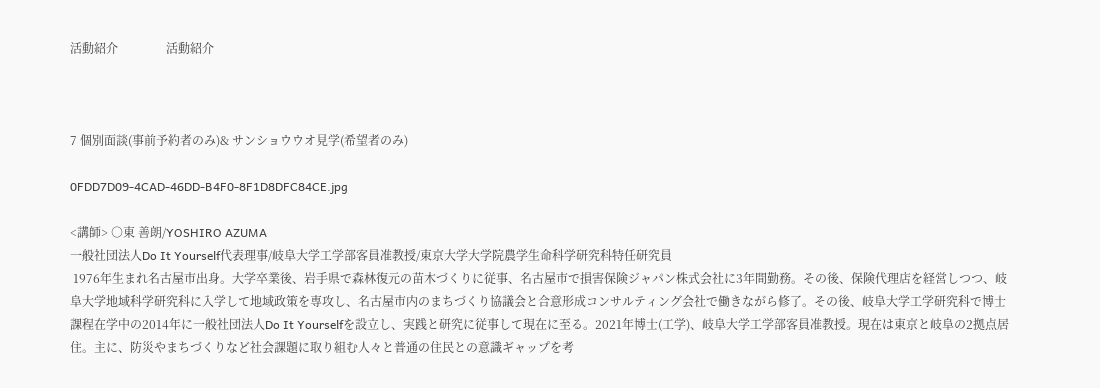活動紹介                活動紹介



7 個別面談(事前予約者のみ)& サンショウウオ見学(希望者のみ)

0FDD7D09-4CAD-46DD-B4F0-8F1D8DFC84CE.jpg

<講師> ○東 善朗/YOSHIRO AZUMA
一般社団法人Do It Yourself代表理事/岐阜大学工学部客員准教授/東京大学大学院農学生命科学研究科特任研究員
 1976年生まれ名古屋市出身。大学卒業後、岩手県で森林復元の苗木づくりに従事、名古屋市で損害保険ジャパン株式会社に3年間勤務。その後、保険代理店を経営しつつ、岐阜大学地域科学研究科に入学して地域政策を専攻し、名古屋市内のまちづくり協議会と合意形成コンサルティング会社で働きながら修了。その後、岐阜大学工学研究科で博士課程在学中の2014年に一般社団法人Do It Yourselfを設立し、実践と研究に従事して現在に至る。2021年博士(工学)、岐阜大学工学部客員准教授。現在は東京と岐阜の2拠点居住。主に、防災やまちづくりなど社会課題に取り組む人々と普通の住民との意識ギャップを考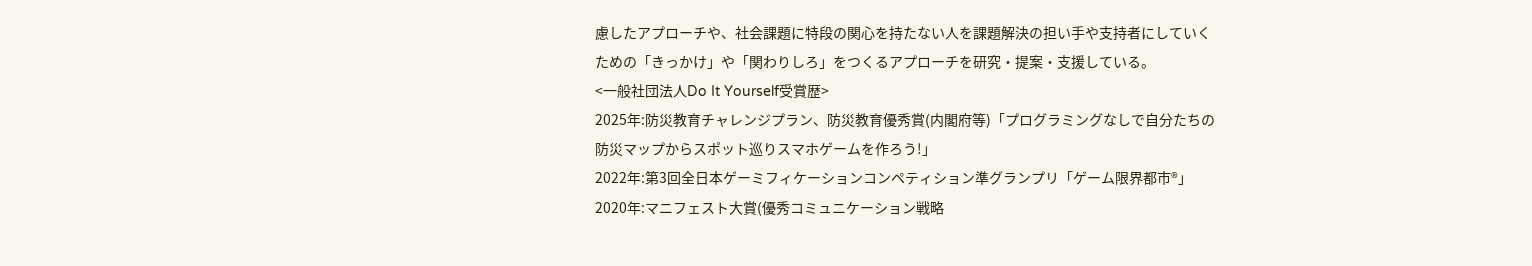慮したアプローチや、社会課題に特段の関心を持たない人を課題解決の担い手や支持者にしていくための「きっかけ」や「関わりしろ」をつくるアプローチを研究・提案・支援している。
<一般社団法人Do It Yourself受賞歴>
2025年:防災教育チャレンジプラン、防災教育優秀賞(内閣府等)「プログラミングなしで自分たちの防災マップからスポット巡りスマホゲームを作ろう!」
2022年:第3回全日本ゲーミフィケーションコンペティション準グランプリ「ゲーム限界都市®」
2020年:マニフェスト大賞(優秀コミュニケーション戦略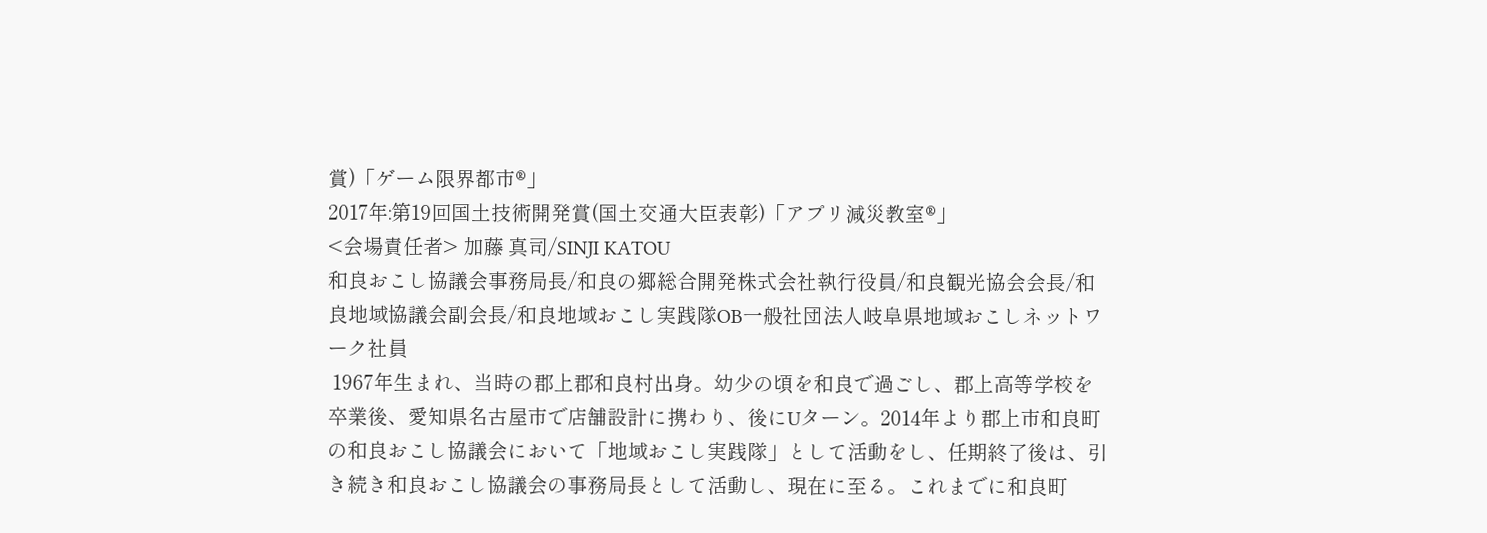賞)「ゲーム限界都市®」
2017年:第19回国土技術開発賞(国土交通大臣表彰)「アプリ減災教室®」
<会場責任者> 加藤 真司/SINJI KATOU
和良おこし協議会事務局長/和良の郷総合開発株式会社執行役員/和良観光協会会長/和良地域協議会副会長/和良地域おこし実践隊OB一般社団法人岐阜県地域おこしネットワーク社員
 1967年生まれ、当時の郡上郡和良村出身。幼少の頃を和良で過ごし、郡上高等学校を卒業後、愛知県名古屋市で店舗設計に携わり、後にUターン。2014年より郡上市和良町の和良おこし協議会において「地域おこし実践隊」として活動をし、任期終了後は、引き続き和良おこし協議会の事務局長として活動し、現在に至る。これまでに和良町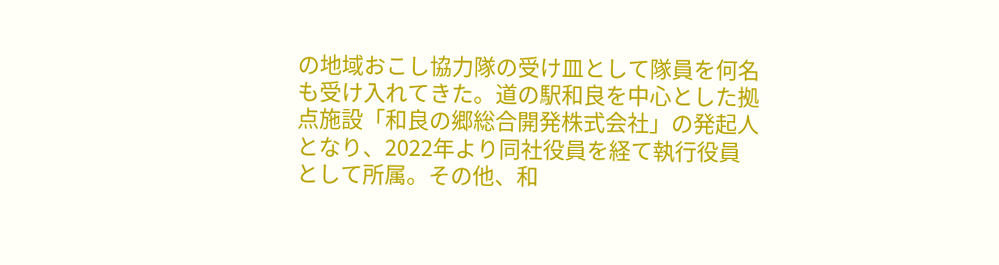の地域おこし協力隊の受け皿として隊員を何名も受け入れてきた。道の駅和良を中心とした拠点施設「和良の郷総合開発株式会社」の発起人となり、2022年より同社役員を経て執行役員として所属。その他、和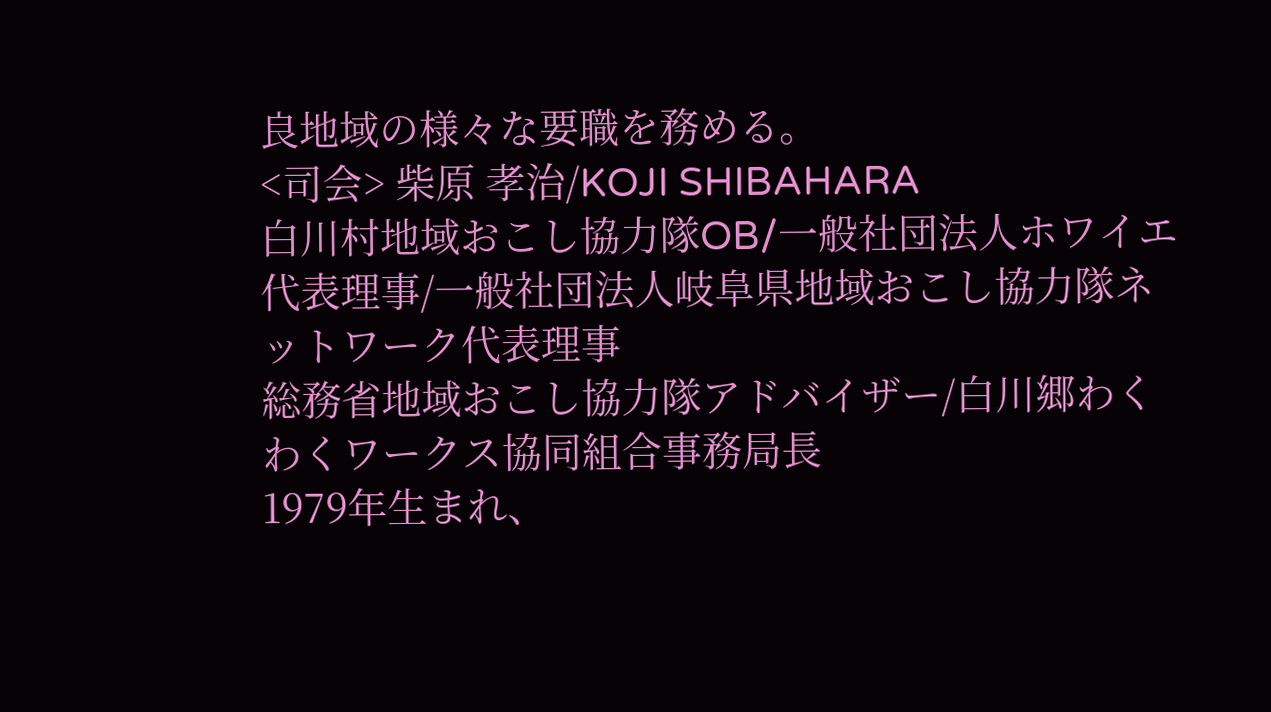良地域の様々な要職を務める。
<司会> 柴原 孝治/KOJI SHIBAHARA
白川村地域おこし協力隊OB/一般社団法人ホワイエ代表理事/一般社団法人岐阜県地域おこし協力隊ネットワーク代表理事
総務省地域おこし協力隊アドバイザー/白川郷わくわくワークス協同組合事務局長
1979年生まれ、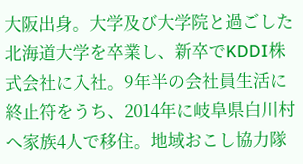大阪出身。大学及び大学院と過ごした北海道大学を卒業し、新卒でKDDI株式会社に入社。9年半の会社員生活に終止符をうち、2014年に岐阜県白川村へ家族4人で移住。地域おこし協力隊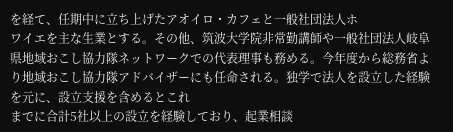を経て、任期中に立ち上げたアオイロ・カフェと一般社団法人ホ
ワイエを主な生業とする。その他、筑波大学院非常勤講師や一般社団法人岐阜県地域おこし協力隊ネットワークでの代表理事も務める。今年度から総務省より地域おこし協力隊アドバイザーにも任命される。独学で法人を設立した経験を元に、設立支援を含めるとこれ
までに合計5社以上の設立を経験しており、起業相談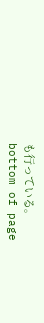も行っている。
bottom of page